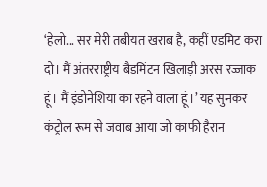‘हेलो... सर मेरी तबीयत खराब है, कहीं एडमिट करा दो। मैं अंतरराष्ट्रीय बैडमिंटन खिलाड़ी अरस रज्जाक हूं। मैं इंडोनेशिया का रहने वाला हूं।’ यह सुनकर कंट्रोल रूम से जवाब आया जो काफी हैरान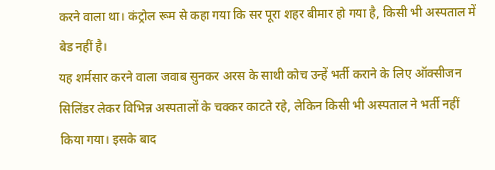करने वाला था। कंट्रोल रूम से कहा गया कि सर पूरा शहर बीमार हो गया है, किसी भी अस्पताल में बेड नहीं है।
यह शर्मसार करने वाला जवाब सुनकर अरस के साथी कोच उन्हें भर्ती कराने के लिए ऑक्सीजन सिलिंडर लेकर विभिन्न अस्पतालों के चक्कर काटते रहे, लेकिन किसी भी अस्पताल ने भर्ती नहीं किया गया। इसके बाद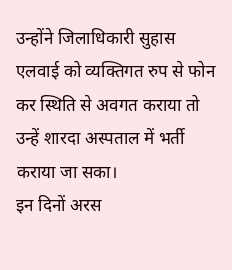उन्होंने जिलाधिकारी सुहास एलवाई को व्यक्तिगत रुप से फोन कर स्थिति से अवगत कराया तो उन्हें शारदा अस्पताल में भर्ती कराया जा सका।
इन दिनों अरस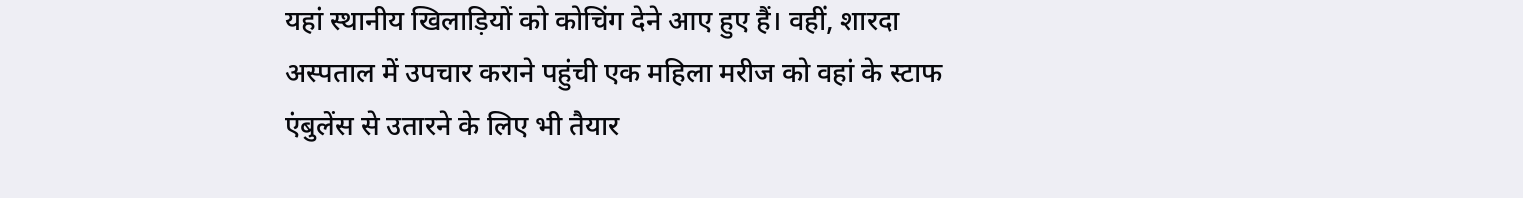यहां स्थानीय खिलाड़ियों को कोचिंग देने आए हुए हैं। वहीं, शारदा अस्पताल में उपचार कराने पहुंची एक महिला मरीज को वहां के स्टाफ एंबुलेंस से उतारने के लिए भी तैयार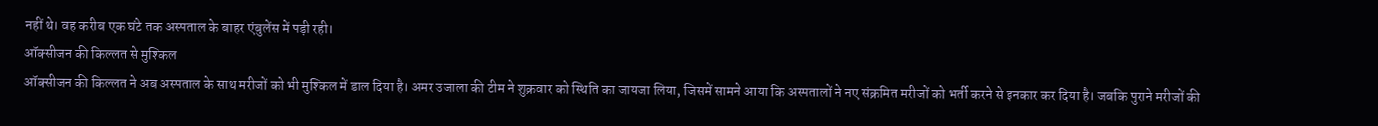नहीं थे। वह करीब एक घंटे तक अस्पताल के बाहर एंबुलेंस में पड़ी रही।
ऑक्सीजन की किल्लत से मुश्किल
ऑक्सीजन की किल्लत ने अब अस्पताल के साथ मरीजों को भी मुश्किल में डाल दिया है। अमर उजाला की टीम ने शुक्रवार को स्थिति का जायजा लिया, जिसमें सामने आया कि अस्पतालों ने नए संक्रमित मरीजों को भर्ती करने से इनकार कर दिया है। जबकि पुराने मरीजों की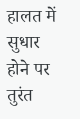हालत में सुधार होने पर तुरंत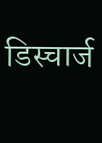डिस्चार्ज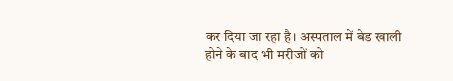कर दिया जा रहा है। अस्पताल में बेड खाली होने के बाद भी मरीजों को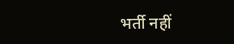भर्ती नहीं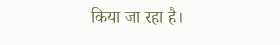किया जा रहा है।